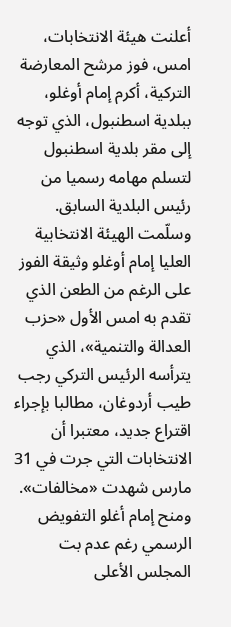أعلنت هيئة الانتخابات، امس، فوز مرشح المعارضة التركية، أكرم إمام أوغلو، ببلدية اسطنبول، الذي توجه إلى مقر بلدية اسطنبول لتسلم مهامه رسميا من رئيس البلدية السابق.
وسلّمت الهيئة الانتخابية العليا إمام أوغلو وثيقة الفوز على الرغم من الطعن الذي تقدم به امس الأول «حزب العدالة والتنمية»، الذي يترأسه الرئيس التركي رجب طيب أردوغان، مطالبا بإجراء اقتراع جديد، معتبرا أن الانتخابات التي جرت في 31 مارس شهدت «مخالفات».
ومنح إمام أغلو التفويض الرسمي رغم عدم بت المجلس الأعلى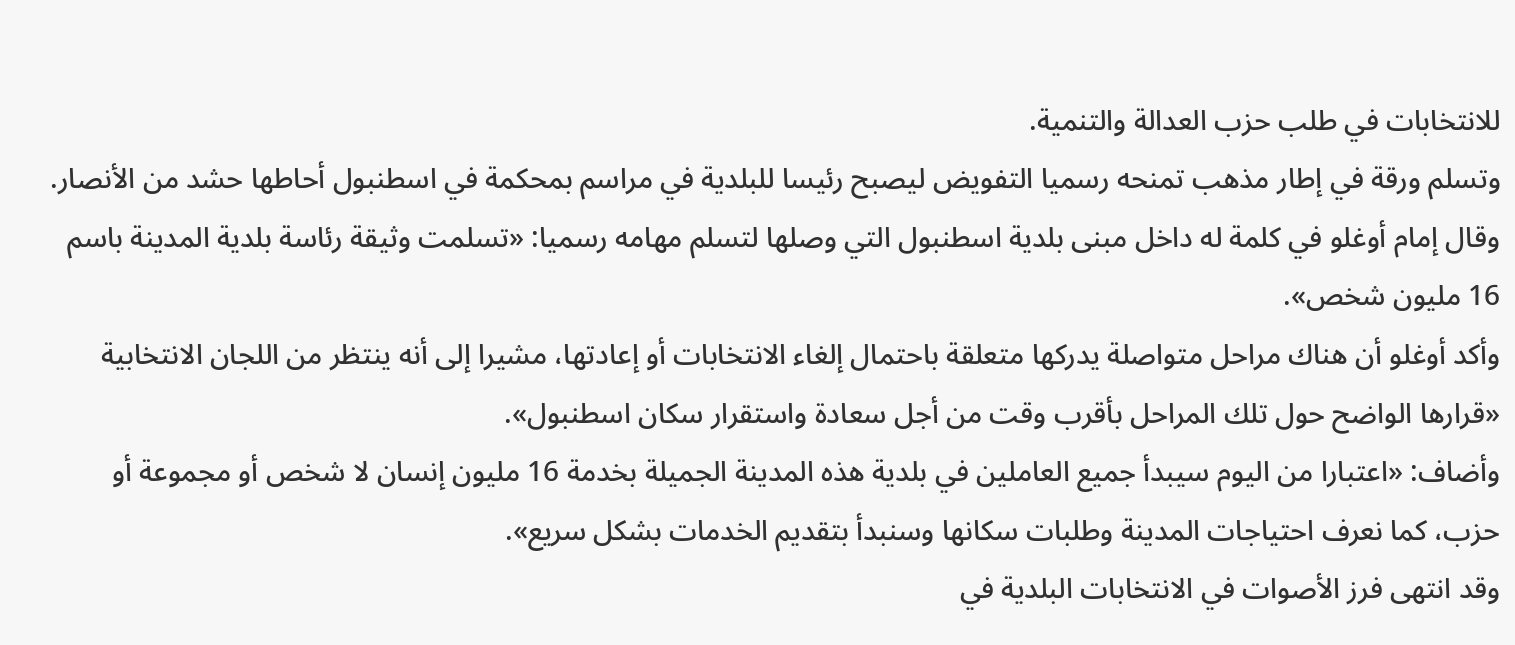للانتخابات في طلب حزب العدالة والتنمية.
وتسلم ورقة في إطار مذهب تمنحه رسميا التفويض ليصبح رئيسا للبلدية في مراسم بمحكمة في اسطنبول أحاطها حشد من الأنصار.
وقال إمام أوغلو في كلمة له داخل مبنى بلدية اسطنبول التي وصلها لتسلم مهامه رسميا: «تسلمت وثيقة رئاسة بلدية المدينة باسم 16 مليون شخص».
وأكد أوغلو أن هناك مراحل متواصلة يدركها متعلقة باحتمال إلغاء الانتخابات أو إعادتها، مشيرا إلى أنه ينتظر من اللجان الانتخابية «قرارها الواضح حول تلك المراحل بأقرب وقت من أجل سعادة واستقرار سكان اسطنبول».
وأضاف: «اعتبارا من اليوم سيبدأ جميع العاملين في بلدية هذه المدينة الجميلة بخدمة 16 مليون إنسان لا شخص أو مجموعة أو حزب، كما نعرف احتياجات المدينة وطلبات سكانها وسنبدأ بتقديم الخدمات بشكل سريع».
وقد انتهى فرز الأصوات في الانتخابات البلدية في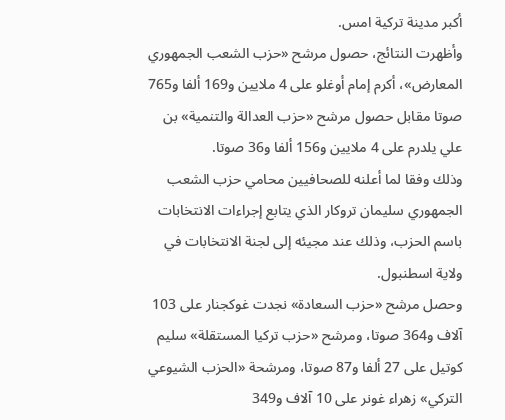أكبر مدينة تركية امس.
وأظهرت النتائج، حصول مرشح «حزب الشعب الجمهوري المعارض»، أكرم إمام أوغلو على 4 ملايين و169 ألفا و765 صوتا مقابل حصول مرشح «حزب العدالة والتنمية» بن علي يلدرم على 4 ملايين و156 ألفا و36 صوتا.
وذلك وفقا لما أعلنه للصحافيين محامي حزب الشعب الجمهوري سليمان تروكار الذي يتابع إجراءات الانتخابات باسم الحزب، وذلك عند مجيئه إلى لجنة الانتخابات في ولاية اسطنبول.
وحصل مرشح «حزب السعادة» نجدت غوكجنار على 103 آلاف و364 صوتا، ومرشح «حزب تركيا المستقلة» سليم كوتيل على 27 ألفا و87 صوتا، ومرشحة «الحزب الشيوعي التركي» زهراء غونر على 10 آلاف و349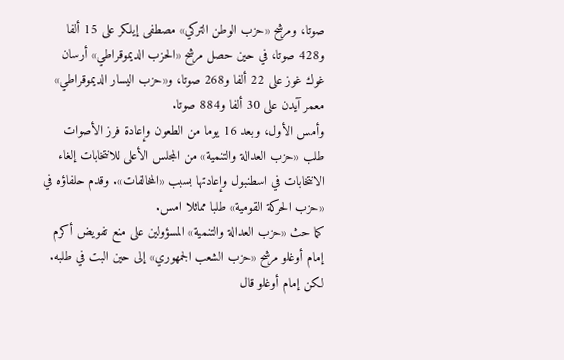صوتا، ومرشح «حزب الوطن التركي» مصطفى إيلكر على 15 ألفا و428 صوتا، في حين حصل مرشح «الحزب الديموقراطي» أرسان غوك غوز على 22 ألفا و268 صوتا، و«حزب اليسار الديموقراطي» معمر آيدن على 30 ألفا و884 صوتا.
وأمس الأول، وبعد 16 يوما من الطعون وإعادة فرز الأصوات طلب «حزب العدالة والتنمية» من المجلس الأعلى للانتخابات إلغاء الانتخابات في اسطنبول وإعادتها بسبب «المخالفات». وقدم حلفاؤه في «حزب الحركة القومية» طلبا مماثلا امس.
كما حث «حزب العدالة والتنمية» المسؤولين على منع تفويض أكرم إمام أوغلو مرشح «حزب الشعب الجمهوري» إلى حين البت في طلبه.
لكن إمام أوغلو قال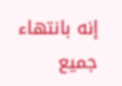إنه بانتهاء جميع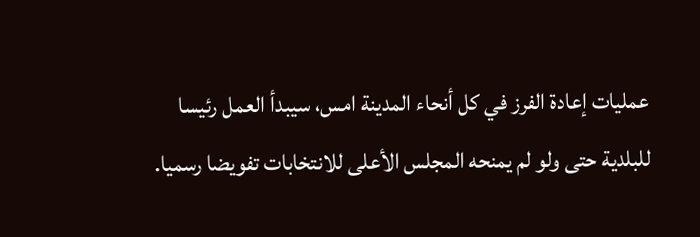عمليات إعادة الفرز في كل أنحاء المدينة امس، سيبدأ العمل رئيسا للبلدية حتى ولو لم يمنحه المجلس الأعلى للانتخابات تفويضا رسميا.